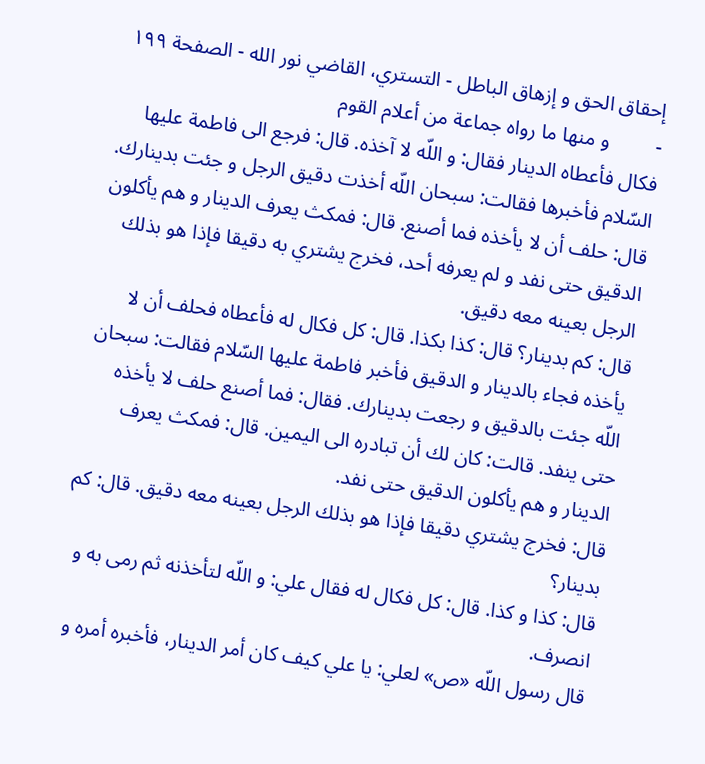إحقاق الحق و إزهاق الباطل - التستري، القاضي نور الله - الصفحة ١٩٩ -         و منها ما رواه جماعة من أعلام القوم
فكال فأعطاه الدينار فقال: و اللّه لا آخذه. قال: فرجع الى فاطمة عليها السّلام فأخبرها فقالت: سبحان اللّه أخذت دقيق الرجل و جئت بدينارك. قال: حلف أن لا يأخذه فما أصنع. قال: فمكث يعرف الدينار و هم يأكلون الدقيق حتى نفد و لم يعرفه أحد، فخرج يشتري به دقيقا فإذا هو بذلك الرجل بعينه معه دقيق.
قال: كم بدينار؟ قال: كذا بكذا. قال: كل فكال له فأعطاه فحلف أن لا يأخذه فجاء بالدينار و الدقيق فأخبر فاطمة عليها السّلام فقالت: سبحان اللّه جئت بالدقيق و رجعت بدينارك. فقال: فما أصنع حلف لا يأخذه حتى ينفد. قالت: كان لك أن تبادره الى اليمين. قال: فمكث يعرف الدينار و هم يأكلون الدقيق حتى نفد.
قال: فخرج يشتري دقيقا فإذا هو بذلك الرجل بعينه معه دقيق. قال: كم بدينار؟
قال: كذا و كذا. قال: كل فكال له فقال علي: و اللّه لتأخذنه ثم رمى به و انصرف.
قال رسول اللّه «ص» لعلي: يا علي كيف كان أمر الدينار، فأخبره أمره و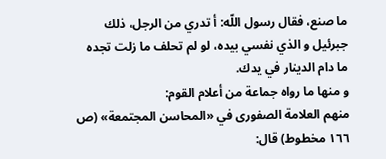ما صنع، فقال رسول اللّه: أ تدري من الرجل، ذلك جبرئيل و الذي نفسي بيده، لو لم تحلف ما زلت تجده ما دام الدينار في يدك.
و منها ما رواه جماعة من أعلام القوم:
منهم العلامة الصفورى في «المحاسن المجتمعة» (ص ١٦٦ مخطوط) قال: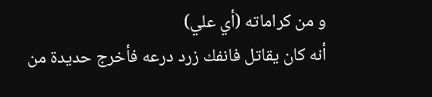و من كراماته (أي علي)
أنه كان يقاتل فانفك زرد درعه فأخرج حديدة من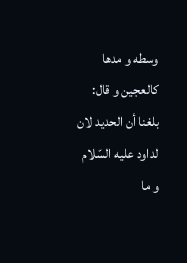وسطه و مدها كالعجين و قال: بلغنا أن الحديد لان لداود عليه السّلام و ما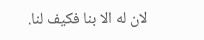لان له الا بنا فكيف لنا.